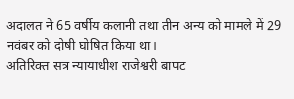अदालत ने 65 वर्षीय कलानी तथा तीन अन्य को मामले में 29 नवंबर को दोषी घोषित किया था।
अतिरिक्त सत्र न्यायाधीश राजेश्वरी बापट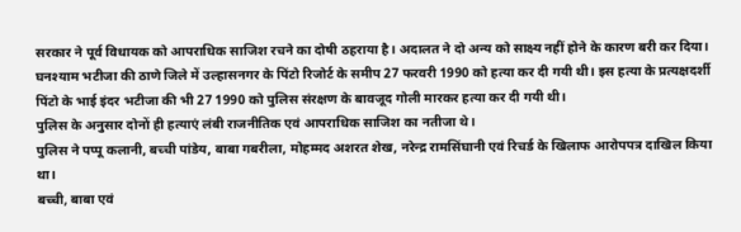सरकार ने पूर्व विधायक को आपराधिक साजिश रचने का दोषी ठहराया है। अदालत ने दो अन्य को साक्ष्य नहीं होने के कारण बरी कर दिया।
घनश्याम भटीजा की ठाणे जिले में उल्हासनगर के पिंटो रिजोर्ट के समीप 27 फरवरी 1990 को हत्या कर दी गयी थी। इस हत्या के प्रत्यक्षदर्शी पिंटो के भाई इंदर भटीजा की भी 27 1990 को पुलिस संरक्षण के बावजूद गोली मारकर हत्या कर दी गयी थी।
पुलिस के अनुसार दोनों ही हत्याएं लंबी राजनीतिक एवं आपराधिक साजिश का नतीजा थे।
पुलिस ने पप्पू कलानी, बच्ची पांडेय, बाबा गबरीला, मोहम्मद अशरत शेख, नरेन्द्र रामसिंघानी एवं रिचर्ड के खिलाफ आरोपपत्र दाखिल किया था।
बच्ची, बाबा एवं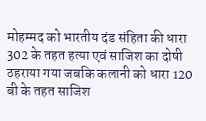मोहम्मद को भारतीय दंड संहिता की धारा 302 के तहत हत्या एवं साजिश का दोषी ठहराया गया जबकि कलानी को धारा 120 बी के तहत साजिश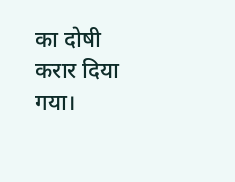का दोषी करार दिया गया।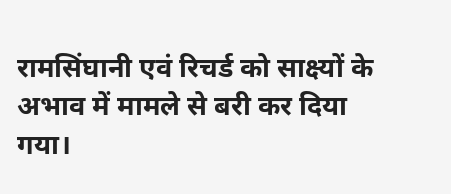रामसिंघानी एवं रिचर्ड को साक्ष्यों के अभाव में मामले से बरी कर दिया गया।